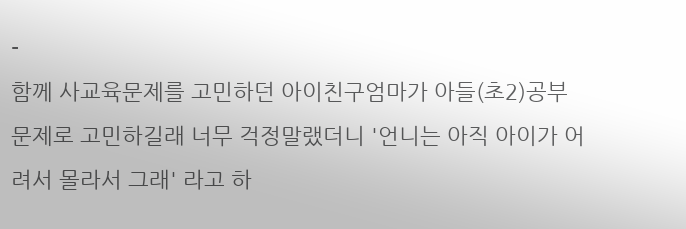-
함께 사교육문제를 고민하던 아이친구엄마가 아들(초2)공부 문제로 고민하길래 너무 걱정말랬더니 '언니는 아직 아이가 어려서 몰라서 그래' 라고 하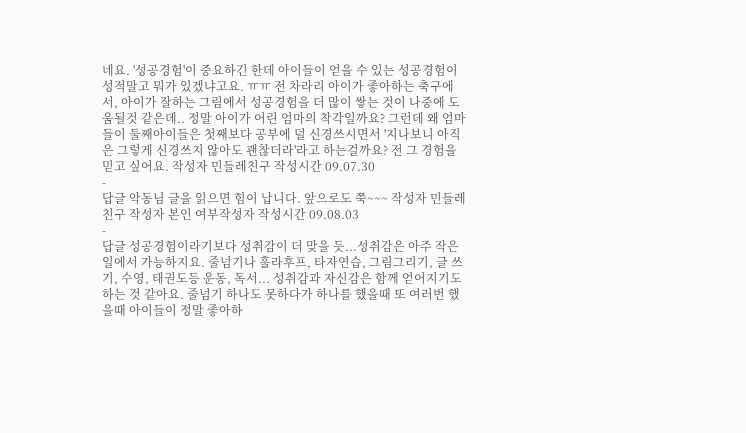네요. '성공경험'이 중요하긴 한데 아이들이 얻을 수 있는 성공경험이 성적말고 뭐가 있겠냐고요. ㅠㅠ 전 차라리 아이가 좋아하는 축구에서, 아이가 잘하는 그림에서 성공경험을 더 많이 쌓는 것이 나중에 도움될것 같은데.. 정말 아이가 어린 엄마의 착각일까요? 그런데 왜 엄마들이 둘째아이들은 첫째보다 공부에 덜 신경쓰시면서 '지나보니 아직은 그렇게 신경쓰지 않아도 괜찮더라'라고 하는걸까요? 전 그 경험을 믿고 싶어요. 작성자 민들레친구 작성시간 09.07.30
-
답글 악동님 글을 읽으면 힘이 납니다. 앞으로도 쭉~~~ 작성자 민들레친구 작성자 본인 여부작성자 작성시간 09.08.03
-
답글 성공경험이라기보다 성취감이 더 맞을 듯...성취감은 아주 작은 일에서 가능하지요. 줄넘기나 훌라후프, 타자연습, 그림그리기, 글 쓰기, 수영, 태권도등 운동, 독서... 성취감과 자신감은 함께 얻어지기도 하는 것 같아요. 줄넘기 하나도 못하다가 하나를 했을때 또 여러번 했을때 아이들이 정말 좋아하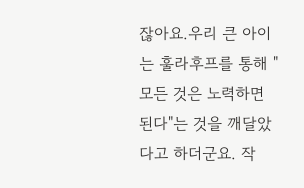잖아요.우리 큰 아이는 훌라후프를 통해 "모든 것은 노력하면 된다"는 것을 깨달았다고 하더군요. 작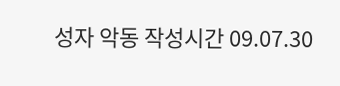성자 악동 작성시간 09.07.30